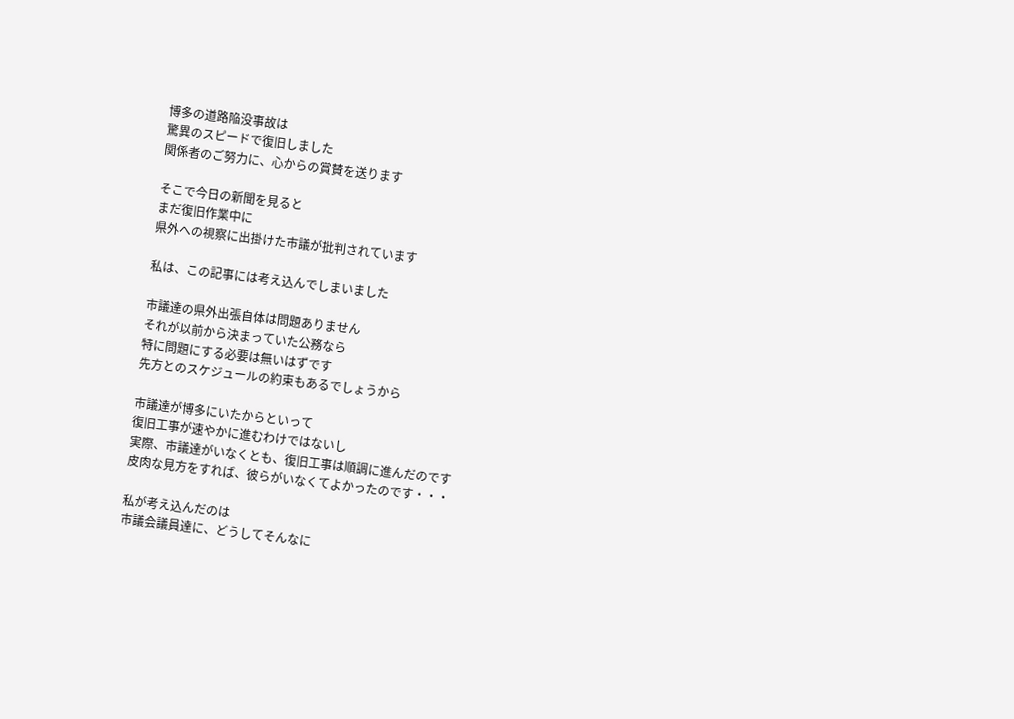博多の道路陥没事故は
驚異のスピードで復旧しました
関係者のご努力に、心からの賞賛を送ります

そこで今日の新聞を見ると
まだ復旧作業中に
県外への視察に出掛けた市議が批判されています

私は、この記事には考え込んでしまいました

市議達の県外出張自体は問題ありません
それが以前から決まっていた公務なら
特に問題にする必要は無いはずです
先方とのスケジュールの約束もあるでしょうから

市議達が博多にいたからといって
復旧工事が速やかに進むわけではないし
実際、市議達がいなくとも、復旧工事は順調に進んだのです
皮肉な見方をすれば、彼らがいなくてよかったのです・・・

私が考え込んだのは
市議会議員達に、どうしてそんなに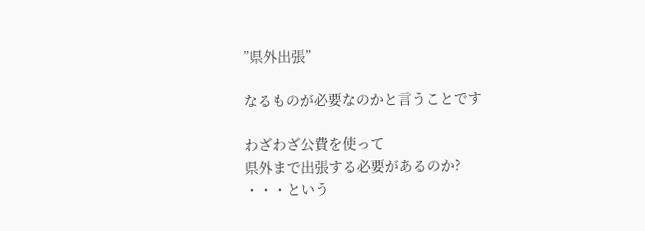”県外出張”

なるものが必要なのかと言うことです

わざわざ公費を使って
県外まで出張する必要があるのか?
・・・という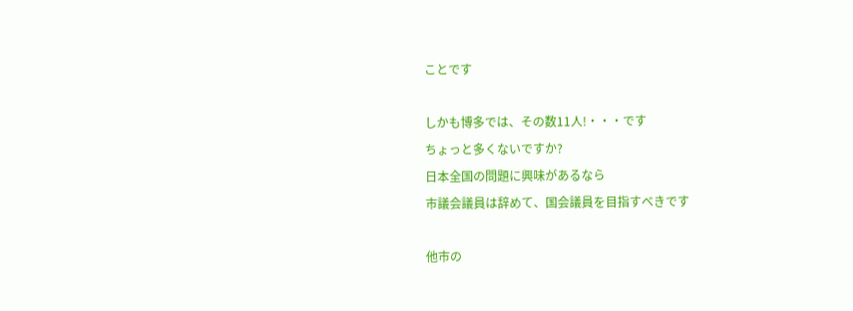ことです

しかも博多では、その数11人!・・・です
ちょっと多くないですか?
日本全国の問題に興味があるなら
市議会議員は辞めて、国会議員を目指すべきです

他市の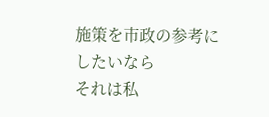施策を市政の参考にしたいなら
それは私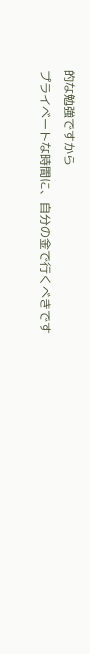的な勉強ですから
プライベートな時間に、自分の金で行くべきです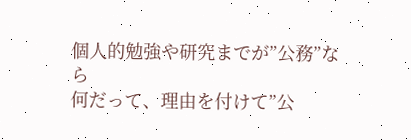個人的勉強や研究までが”公務”なら
何だって、理由を付けて”公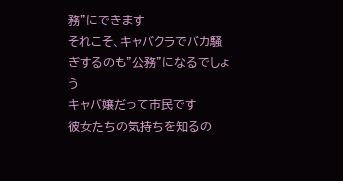務”にできます
それこそ、キャバクラでバカ騒ぎするのも”公務”になるでしょう
キャバ嬢だって市民です
彼女たちの気持ちを知るの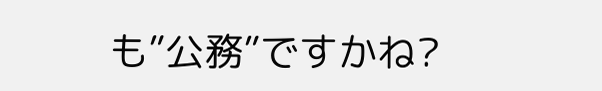も”公務”ですかね?